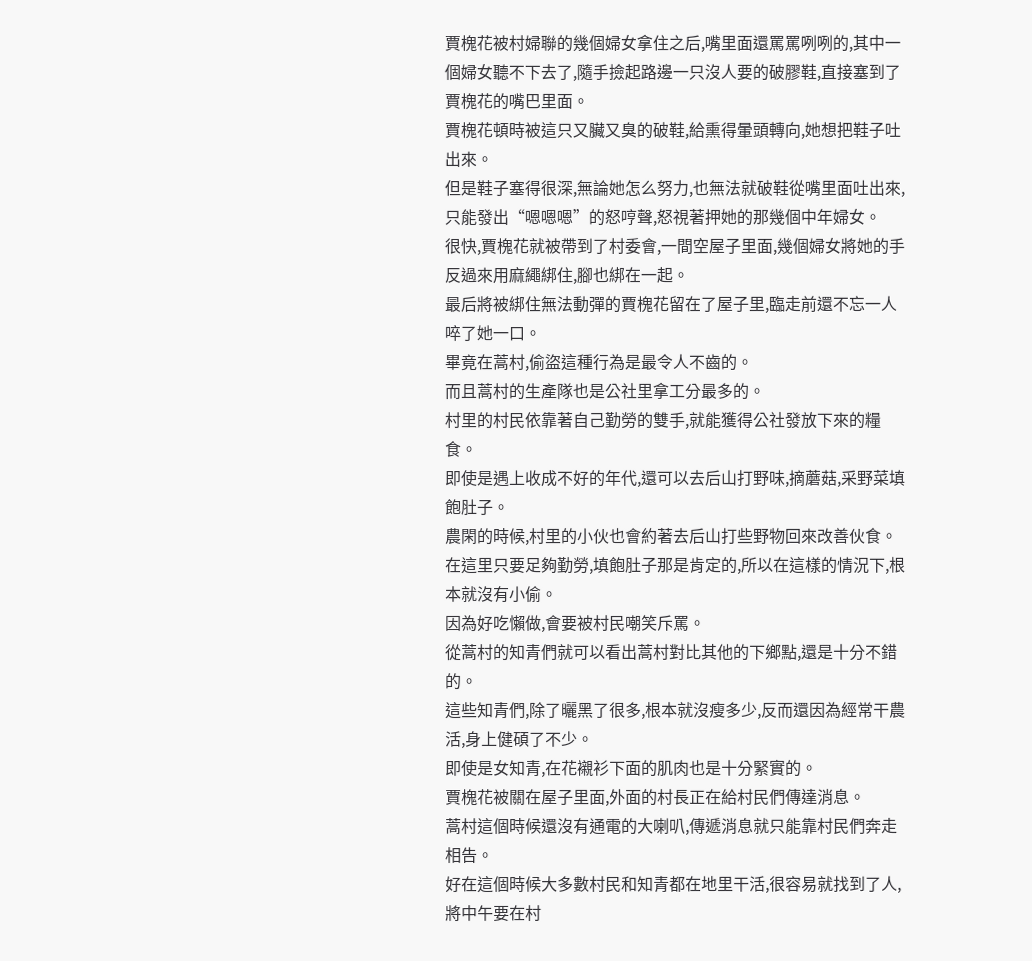賈槐花被村婦聯的幾個婦女拿住之后,嘴里面還罵罵咧咧的,其中一個婦女聽不下去了,隨手撿起路邊一只沒人要的破膠鞋,直接塞到了賈槐花的嘴巴里面。
賈槐花頓時被這只又臟又臭的破鞋,給熏得暈頭轉向,她想把鞋子吐出來。
但是鞋子塞得很深,無論她怎么努力,也無法就破鞋從嘴里面吐出來,只能發出“嗯嗯嗯”的怒哼聲,怒視著押她的那幾個中年婦女。
很快,賈槐花就被帶到了村委會,一間空屋子里面,幾個婦女將她的手反過來用麻繩綁住,腳也綁在一起。
最后將被綁住無法動彈的賈槐花留在了屋子里,臨走前還不忘一人啐了她一口。
畢竟在蒿村,偷盜這種行為是最令人不齒的。
而且蒿村的生產隊也是公社里拿工分最多的。
村里的村民依靠著自己勤勞的雙手,就能獲得公社發放下來的糧食。
即使是遇上收成不好的年代,還可以去后山打野味,摘蘑菇,采野菜填飽肚子。
農閑的時候,村里的小伙也會約著去后山打些野物回來改善伙食。
在這里只要足夠勤勞,填飽肚子那是肯定的,所以在這樣的情況下,根本就沒有小偷。
因為好吃懶做,會要被村民嘲笑斥罵。
從蒿村的知青們就可以看出蒿村對比其他的下鄉點,還是十分不錯的。
這些知青們,除了曬黑了很多,根本就沒瘦多少,反而還因為經常干農活,身上健碩了不少。
即使是女知青,在花襯衫下面的肌肉也是十分緊實的。
賈槐花被關在屋子里面,外面的村長正在給村民們傳達消息。
蒿村這個時候還沒有通電的大喇叭,傳遞消息就只能靠村民們奔走相告。
好在這個時候大多數村民和知青都在地里干活,很容易就找到了人,將中午要在村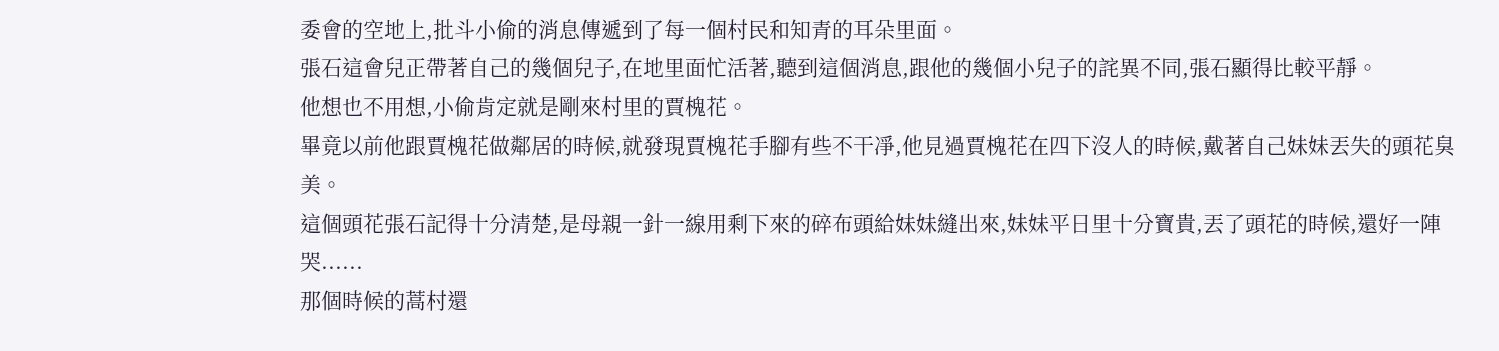委會的空地上,批斗小偷的消息傳遞到了每一個村民和知青的耳朵里面。
張石這會兒正帶著自己的幾個兒子,在地里面忙活著,聽到這個消息,跟他的幾個小兒子的詫異不同,張石顯得比較平靜。
他想也不用想,小偷肯定就是剛來村里的賈槐花。
畢竟以前他跟賈槐花做鄰居的時候,就發現賈槐花手腳有些不干凈,他見過賈槐花在四下沒人的時候,戴著自己妹妹丟失的頭花臭美。
這個頭花張石記得十分清楚,是母親一針一線用剩下來的碎布頭給妹妹縫出來,妹妹平日里十分寶貴,丟了頭花的時候,還好一陣哭......
那個時候的蒿村還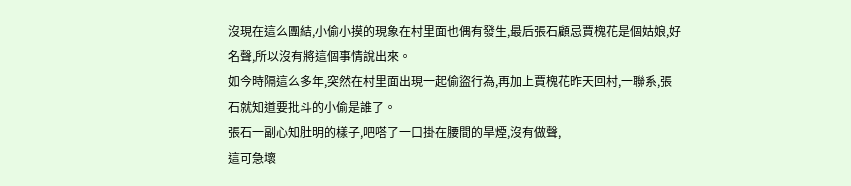沒現在這么團結,小偷小摸的現象在村里面也偶有發生,最后張石顧忌賈槐花是個姑娘,好名聲,所以沒有將這個事情說出來。
如今時隔這么多年,突然在村里面出現一起偷盜行為,再加上賈槐花昨天回村,一聯系,張石就知道要批斗的小偷是誰了。
張石一副心知肚明的樣子,吧嗒了一口掛在腰間的旱煙,沒有做聲,
這可急壞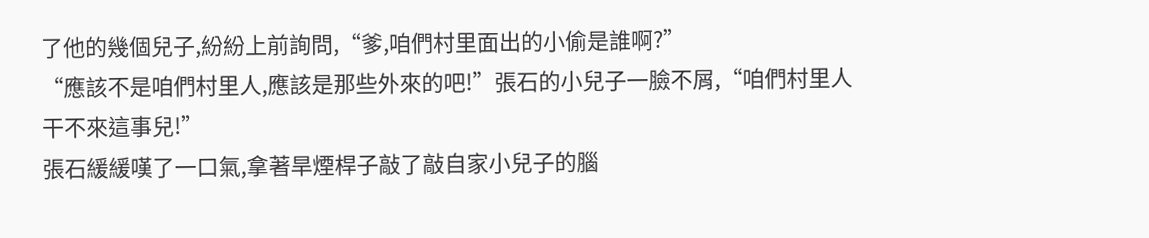了他的幾個兒子,紛紛上前詢問,“爹,咱們村里面出的小偷是誰啊?”
“應該不是咱們村里人,應該是那些外來的吧!”張石的小兒子一臉不屑,“咱們村里人干不來這事兒!”
張石緩緩嘆了一口氣,拿著旱煙桿子敲了敲自家小兒子的腦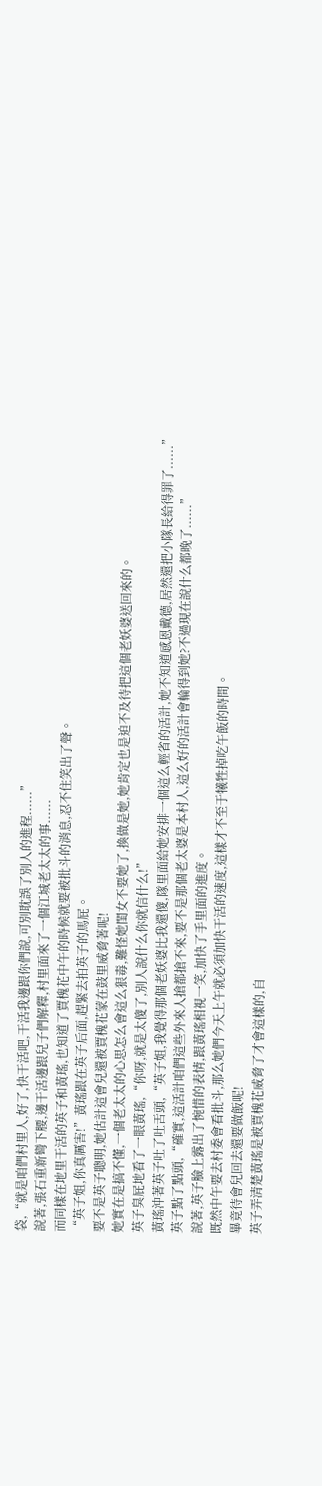袋,“就是咱們村里人,好了,快干活吧,干活我邊跟你們說,可別耽誤了別人的進程......”
說著,張石重新彎下腰,邊干活邊跟兒子們解釋,村里面來了一個江城老太太的事......
而同樣在地里干活的英子和黃瑤,也知道了賈槐花中午的時候就要被批斗的消息,忍不住笑出了聲。
“英子姐,你真厲害!”黃瑤跟在英子后面,趕緊去拍英子的馬屁。
要不是英子聰明,她估計這會兒還被賈槐花蒙在鼓里威脅著呢!
她實在是搞不懂,一個老太太的心思怎么會這么狠毒,難怪她閨女不要她了,換做是她,她肯定也是迫不及待把這個老妖婆送回來的。
英子臭屁地看了一眼黃瑤,“你呀,就是太傻了,別人說什么你就信什么!”
黃瑤沖著英子吐了吐舌頭,“英子姐,我覺得那個老妖婆比我還傻,隊里面給她安排一個這么輕省的活計,她不知道感恩戴德,居然還把小隊長給得罪了......”
英子點了點頭,“確實,這活計咱們這些外來人搶都搶不來,要不是那個老太婆是本村人,這么好的活計會輪得到她?不過現在說什么都晚了......”
說著,英子臉上露出了惋惜的表情,跟黃瑤相視一笑,加快了手里面的進度。
既然中午要去村委會看批斗,那么她們今天上午就必須加快干活的速度,這樣才不至于犧牲掉吃午飯的時間。
畢竟待會兒回去還要做飯呢!
英子弄清楚黃瑤是被賈槐花威脅了才會這樣的,自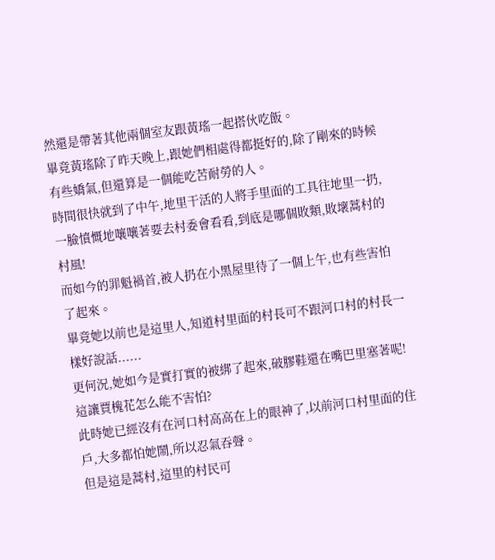然還是帶著其他兩個室友跟黃瑤一起搭伙吃飯。
畢竟黃瑤除了昨天晚上,跟她們相處得都挺好的,除了剛來的時候有些嬌氣,但還算是一個能吃苦耐勞的人。
時間很快就到了中午,地里干活的人將手里面的工具往地里一扔,一臉憤慨地嚷嚷著要去村委會看看,到底是哪個敗類,敗壞蒿村的村風!
而如今的罪魁禍首,被人扔在小黑屋里待了一個上午,也有些害怕了起來。
畢竟她以前也是這里人,知道村里面的村長可不跟河口村的村長一樣好說話......
更何況,她如今是實打實的被綁了起來,破膠鞋還在嘴巴里塞著呢!
這讓賈槐花怎么能不害怕?
此時她已經沒有在河口村高高在上的眼神了,以前河口村里面的住戶,大多都怕她鬧,所以忍氣吞聲。
但是這是蒿村,這里的村民可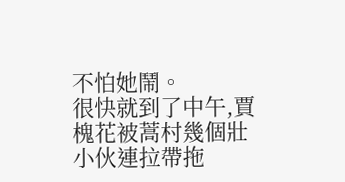不怕她鬧。
很快就到了中午,賈槐花被蒿村幾個壯小伙連拉帶拖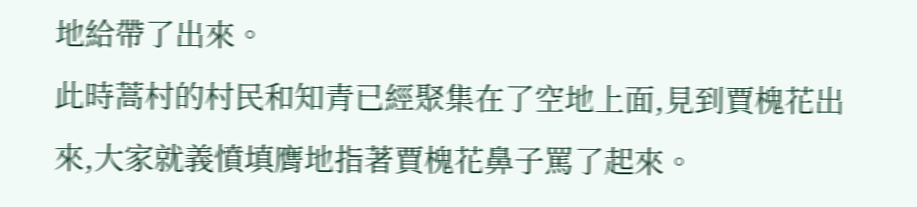地給帶了出來。
此時蒿村的村民和知青已經聚集在了空地上面,見到賈槐花出來,大家就義憤填膺地指著賈槐花鼻子罵了起來。